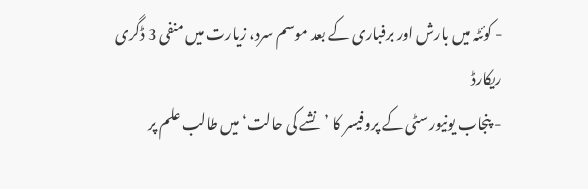- کوئٹہ میں بارش اور برفباری کے بعد موسم سرد، زیارت میں منفی 3 ڈگری ریکارڈ
- پنجاب یونیورسٹی کے پروفیسر کا ’نشے کی حالت‘ میں طالب علم پر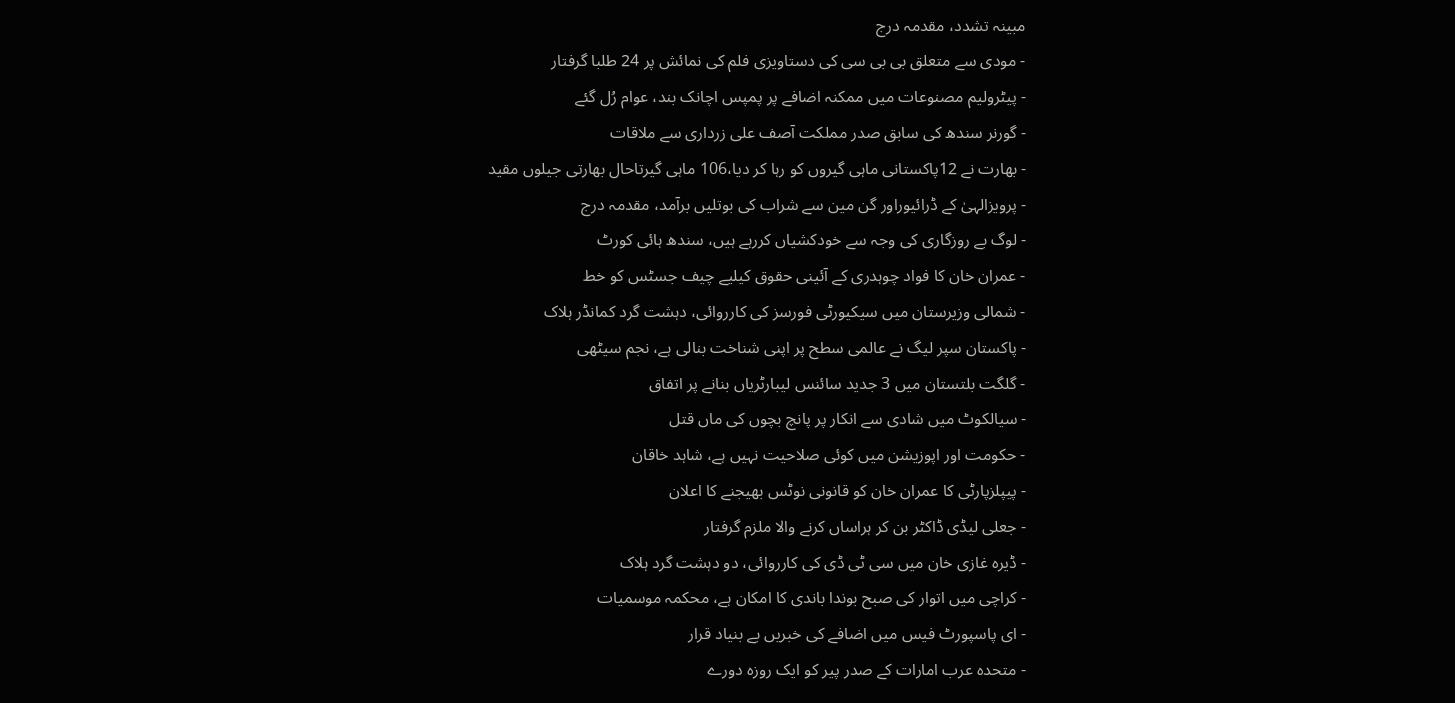مبینہ تشدد، مقدمہ درج
- مودی سے متعلق بی بی سی کی دستاویزی فلم کی نمائش پر 24 طلبا گرفتار
- پیٹرولیم مصنوعات میں ممکنہ اضافے پر پمپس اچانک بند، عوام رُل گئے
- گورنر سندھ کی سابق صدر مملکت آصف علی زرداری سے ملاقات
- بھارت نے 12پاکستانی ماہی گیروں کو رہا کر دیا،106 ماہی گیرتاحال بھارتی جیلوں مقید
- پرویزالہیٰ کے ڈرائیوراور گن مین سے شراب کی بوتلیں برآمد، مقدمہ درج
- لوگ بے روزگاری کی وجہ سے خودکشیاں کررہے ہیں، سندھ ہائی کورٹ
- عمران خان کا فواد چوہدری کے آئینی حقوق کیلیے چیف جسٹس کو خط
- شمالی وزیرستان میں سیکیورٹی فورسز کی کارروائی، دہشت گرد کمانڈر ہلاک
- پاکستان سپر لیگ نے عالمی سطح پر اپنی شناخت بنالی ہے، نجم سیٹھی
- گلگت بلتستان میں 3 جدید سائنس لیبارٹریاں بنانے پر اتفاق
- سیالکوٹ میں شادی سے انکار پر پانچ بچوں کی ماں قتل
- حکومت اور اپوزیشن میں کوئی صلاحیت نہیں ہے، شاہد خاقان
- پیپلزپارٹی کا عمران خان کو قانونی نوٹس بھیجنے کا اعلان
- جعلی لیڈی ڈاکٹر بن کر ہراساں کرنے والا ملزم گرفتار
- ڈیرہ غازی خان میں سی ٹی ڈی کی کارروائی، دو دہشت گرد ہلاک
- کراچی میں اتوار کی صبح بوندا باندی کا امکان ہے، محکمہ موسمیات
- ای پاسپورٹ فیس میں اضافے کی خبریں بے بنیاد قرار
- متحدہ عرب امارات کے صدر پیر کو ایک روزہ دورے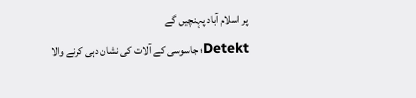پر اسلام آباد پہنچیں گے
Detekt؛ جاسوسی کے آلات کی نشان دہی کرنے والا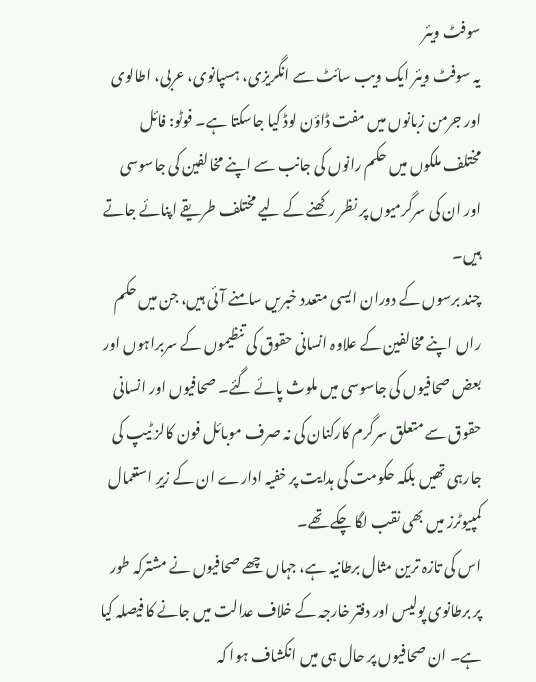سوفٹ ویئر
یہ سوفٹ ویئر ایک ویب سائٹ سے انگریزی، ہسپانوی، عربی، اطالوی اور جرمن زبانوں میں مفت ڈاؤن لوڈ کیا جاسکتا ہے۔ فوٹو: فائل
مختلف ملکوں میں حکم رانوں کی جانب سے اپنے مخالفین کی جاسوسی اور ان کی سرگرمیوں پر نظر رکھنے کے لیے مختلف طریقے اپنائے جاتے ہیں۔
چند برسوں کے دوران ایسی متعدد خبریں سامنے آئی ہیں، جن میں حکم راں اپنے مخالفین کے علاوہ انسانی حقوق کی تنظیموں کے سربراہوں اور بعض صحافیوں کی جاسوسی میں ملوث پائے گئے۔ صحافیوں اور انسانی حقوق سے متعلق سرگرم کارکنان کی نہ صرف موبائل فون کالز ٹیپ کی جارہی تھیں بلکہ حکومت کی ہدایت پر خفیہ ادارے ان کے زیرِ استعمال کمپیوٹرز میں بھی نقب لگا چکے تھے۔
اس کی تازہ ترین مثال برطانیہ ہے، جہاں چھے صحافیوں نے مشترکہ طور پر برطانوی پولیس اور دفتر خارجہ کے خلاف عدالت میں جانے کا فیصلہ کیا ہے۔ ان صحافیوں پر حال ہی میں انکشاف ہوا کہ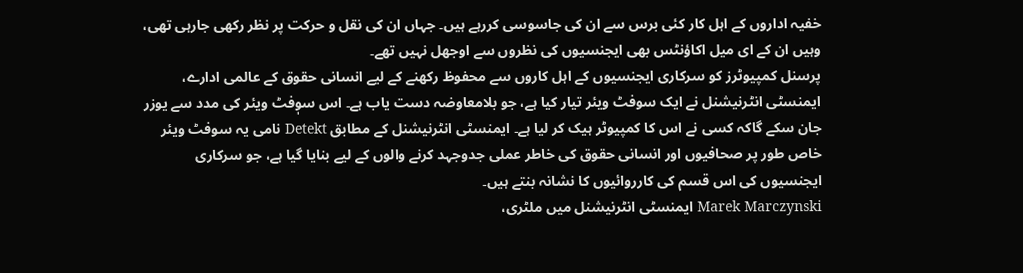خفیہ اداروں کے اہل کار کئی برس سے ان کی جاسوسی کررہے ہیں۔ جہاں ان کی نقل و حرکت پر نظر رکھی جارہی تھی، وہیں ان کے ای میل اکاؤنٹس بھی ایجنسیوں کی نظروں سے اوجھل نہیں تھے۔
پرسنل کمپیوٹرز کو سرکاری ایجنسیوں کے اہل کاروں سے محفوظ رکھنے کے لیے انسانی حقوق کے عالمی ادارے، ایمنسٹی انٹرنیشنل نے ایک سوفٹ ویئر تیار کیا ہے، جو بلامعاوضہ دست یاب ہے۔ اس سوٖفٹ ویئر کی مدد سے یوزر جان سکے گاکہ کسی نے اس کا کمپیوٹر ہیک کر لیا ہے۔ ایمنسٹی انٹرنیشنل کے مطابق Detekt نامی یہ سوفٹ ویئر خاص طور پر صحافیوں اور انسانی حقوق کی خاطر عملی جدوجہد کرنے والوں کے لیے بنایا گیا ہے، جو سرکاری ایجنسیوں کی اس قسم کی کارروائیوں کا نشانہ بنتے ہیں۔
Marek Marczynski ایمنسٹی انٹرنیشنل میں ملٹری،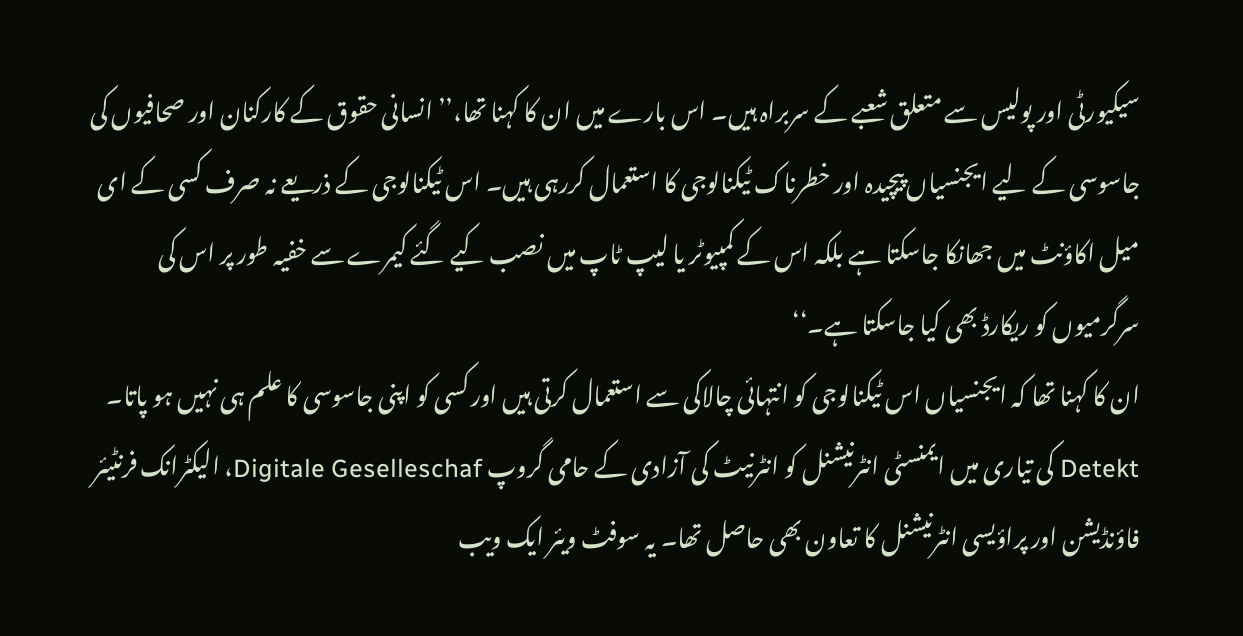سیکیورٹی اور پولیس سے متعلق شعبے کے سربراہ ہیں۔ اس بارے میں ان کا کہنا تھا،’’ انسانی حقوق کے کارکنان اور صحافیوں کی جاسوسی کے لیے ایجنسیاں پیچیدہ اور خطرناک ٹیکنالوجی کا استعمال کررہی ہیں۔ اس ٹیکنالوجی کے ذریعے نہ صرف کسی کے ای میل اکاؤنٹ میں جھانکا جاسکتا ہے بلکہ اس کے کمپیوٹر یا لیپ ٹاپ میں نصب کیے گئے کیمرے سے خفیہ طور پر اس کی سرگرمیوں کو ریکارڈ بھی کیا جاسکتا ہے۔‘‘
ان کا کہنا تھا کہ ایجنسیاں اس ٹیکنالوجی کو انتہائی چالاکی سے استعمال کرتی ہیں اور کسی کو اپنی جاسوسی کا علم ہی نہیں ہو پاتا۔ Detekt کی تیاری میں ایمنسٹی انٹرنیشنل کو انٹرنیٹ کی آزادی کے حامی گروپ Digitale Geselleschaf، الیکٹرانک فرنٹیئر فاؤنڈیشن اور پراؤیسی انٹرنیشنل کا تعاون بھی حاصل تھا۔ یہ سوفٹ ویئر ایک ویب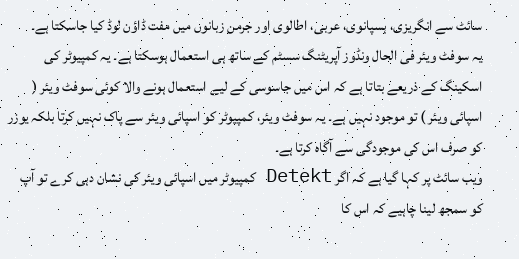سائٹ سے انگریزی، ہسپانوی، عربی، اطالوی اور جرمن زبانوں میں مفت ڈاؤن لوڈ کیا جاسکتا ہے۔
یہ سوفٹ ویئر فی الحال ونڈوز آپریٹنگ سسٹم کے ساتھ ہی استعمال ہوسکتا ہے۔ یہ کمپیوٹر کی اسکینگ کے ذریعے بتاتا ہے کہ اس میں جاسوسی کے لیے استعمال ہونے والا کوئی سوفٹ ویئر ( اسپائی ویئر ) تو موجود نہیں ہے۔ یہ سوفٹ ویئر، کمپیوٹر کو اسپائی ویئر سے پاک نہیں کرتا بلکہ یوزر کو صرف اس کی موجودگی سے آگاہ کرتا ہے۔
ویب سائٹ پر کہا گیا ہے کہ اگر Detekt کمپیوٹر میں اسپائی ویئر کی نشان دہی کرے تو آپ کو سمجھ لینا چاہیے کہ اس کا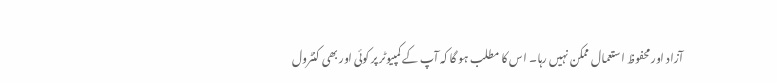آزاد اور محفوظ استعمال ممکن نہیں رہا۔ اس کا مطلب ہو گا کہ آپ کے کمپیوٹر پر کوئی اور بھی کنٹرول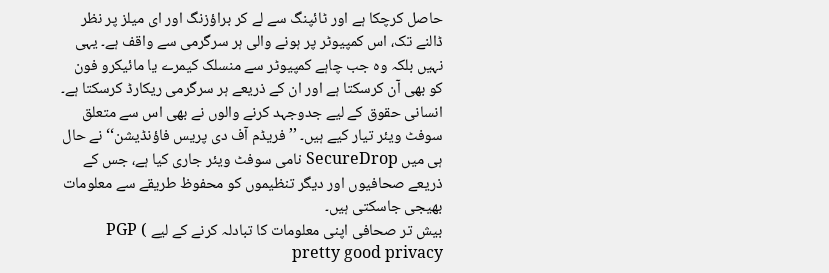حاصل کرچکا ہے اور ٹائپنگ سے لے کر براؤزنگ اور ای میلز پر نظر ڈالنے تک، اس کمپیوٹر پر ہونے والی ہر سرگرمی سے واقف ہے۔ یہی نہیں بلکہ وہ جب چاہے کمپیوٹر سے منسلک کیمرے یا مائیکرو فون کو بھی آن کرسکتا ہے اور ان کے ذریعے ہر سرگرمی ریکارڈ کرسکتا ہے۔
انسانی حقوق کے لیے جدوجہد کرنے والوں نے بھی اس سے متعلق سوفٹ ویئر تیار کیے ہیں۔ ’’فریڈم آف دی پریس فاؤنڈیشن‘‘ نے حال ہی میں SecureDrop نامی سوفٹ ویئر جاری کیا ہے، جس کے ذریعے صحافیوں اور دیگر تنظیموں کو محفوظ طریقے سے معلومات بھیجی جاسکتی ہیں۔
بیش تر صحافی اپنی معلومات کا تبادلہ کرنے کے لیے PGP ( pretty good privacy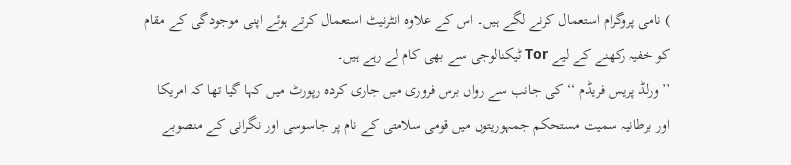) نامی پروگرام استعمال کرنے لگے ہیں۔ اس کے علاوہ انٹرنیٹ استعمال کرتے ہوئے اپنی موجودگی کے مقام کو خفیہ رکھنے کے لیے Tor ٹیکنالوجی سے بھی کام لے رہے ہیں۔
’’ورلڈ پریس فریڈم ‘‘ کی جانب سے رواں برس فروری میں جاری کردہ رپورٹ میں کہا گیا تھا کہ امریکا اور برطانیہ سمیت مستحکم جمہوریتوں میں قومی سلامتی کے نام پر جاسوسی اور نگرانی کے منصوبے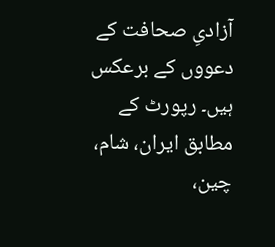آزادیِ صحافت کے دعووں کے برعکس ہیں۔ رپورٹ کے مطابق ایران، شام، چین،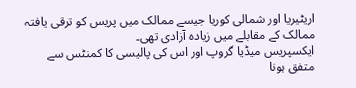اریٹیریا اور شمالی کوریا جیسے ممالک میں پریس کو ترقی یافتہ ممالک کے مقابلے میں زیادہ آزادی تھی۔
ایکسپریس میڈیا گروپ اور اس کی پالیسی کا کمنٹس سے متفق ہونا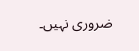ضروری نہیں۔